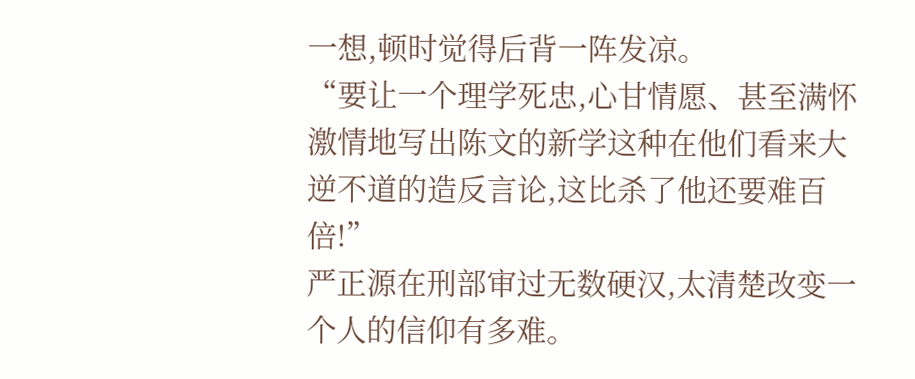一想,顿时觉得后背一阵发凉。
“要让一个理学死忠,心甘情愿、甚至满怀激情地写出陈文的新学这种在他们看来大逆不道的造反言论,这比杀了他还要难百倍!”
严正源在刑部审过无数硬汉,太清楚改变一个人的信仰有多难。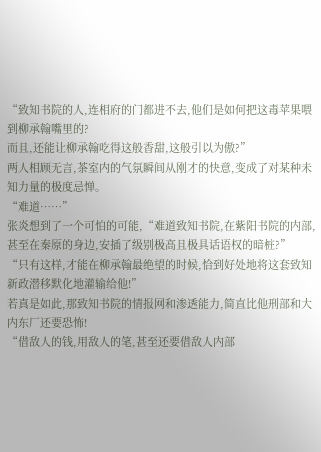“致知书院的人,连相府的门都进不去,他们是如何把这毒苹果喂到柳承翰嘴里的?
而且,还能让柳承翰吃得这般香甜,这般引以为傲?”
两人相顾无言,茶室内的气氛瞬间从刚才的快意,变成了对某种未知力量的极度忌惮。
“难道……”
张炎想到了一个可怕的可能,“难道致知书院,在紫阳书院的内部,甚至在秦原的身边,安插了级别极高且极具话语权的暗桩?”
“只有这样,才能在柳承翰最绝望的时候,恰到好处地将这套致知新政潜移默化地灌输给他!”
若真是如此,那致知书院的情报网和渗透能力,简直比他刑部和大内东厂还要恐怖!
“借敌人的钱,用敌人的笔,甚至还要借敌人内部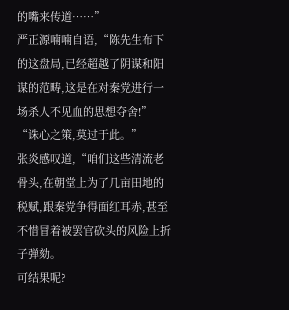的嘴来传道……”
严正源喃喃自语,“陈先生布下的这盘局,已经超越了阴谋和阳谋的范畴,这是在对秦党进行一场杀人不见血的思想夺舍!”
“诛心之策,莫过于此。”
张炎感叹道,“咱们这些清流老骨头,在朝堂上为了几亩田地的税赋,跟秦党争得面红耳赤,甚至不惜冒着被罢官砍头的风险上折子弹劾。
可结果呢?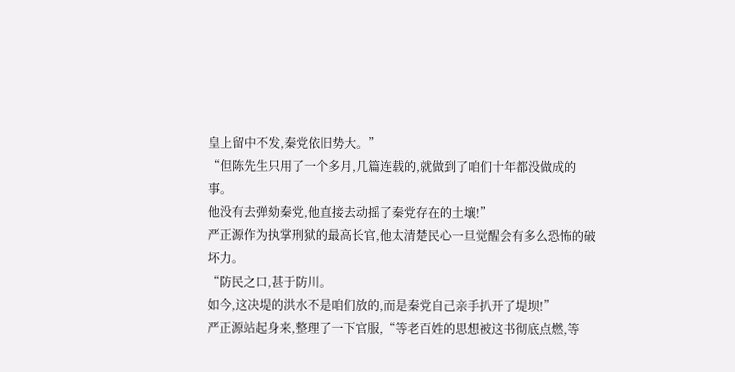皇上留中不发,秦党依旧势大。”
“但陈先生只用了一个多月,几篇连载的,就做到了咱们十年都没做成的事。
他没有去弹劾秦党,他直接去动摇了秦党存在的土壤!”
严正源作为执掌刑狱的最高长官,他太清楚民心一旦觉醒会有多么恐怖的破坏力。
“防民之口,甚于防川。
如今,这决堤的洪水不是咱们放的,而是秦党自己亲手扒开了堤坝!”
严正源站起身来,整理了一下官服,“等老百姓的思想被这书彻底点燃,等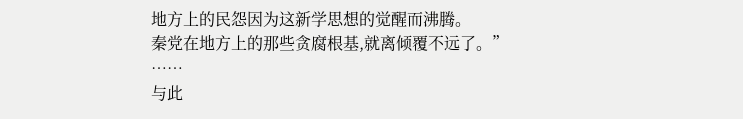地方上的民怨因为这新学思想的觉醒而沸腾。
秦党在地方上的那些贪腐根基,就离倾覆不远了。”
……
与此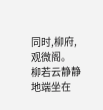同时,柳府,观微阁。
柳若云静静地端坐在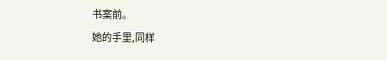书案前。
她的手里,同样